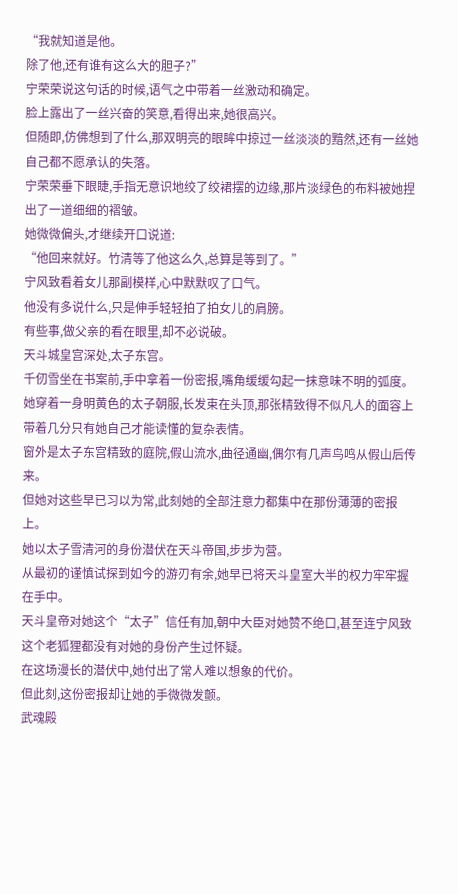“我就知道是他。
除了他,还有谁有这么大的胆子?”
宁荣荣说这句话的时候,语气之中带着一丝激动和确定。
脸上露出了一丝兴奋的笑意,看得出来,她很高兴。
但随即,仿佛想到了什么,那双明亮的眼眸中掠过一丝淡淡的黯然,还有一丝她自己都不愿承认的失落。
宁荣荣垂下眼睫,手指无意识地绞了绞裙摆的边缘,那片淡绿色的布料被她捏出了一道细细的褶皱。
她微微偏头,才继续开口说道:
“他回来就好。竹清等了他这么久,总算是等到了。”
宁风致看着女儿那副模样,心中默默叹了口气。
他没有多说什么,只是伸手轻轻拍了拍女儿的肩膀。
有些事,做父亲的看在眼里,却不必说破。
天斗城皇宫深处,太子东宫。
千仞雪坐在书案前,手中拿着一份密报,嘴角缓缓勾起一抹意味不明的弧度。
她穿着一身明黄色的太子朝服,长发束在头顶,那张精致得不似凡人的面容上带着几分只有她自己才能读懂的复杂表情。
窗外是太子东宫精致的庭院,假山流水,曲径通幽,偶尔有几声鸟鸣从假山后传来。
但她对这些早已习以为常,此刻她的全部注意力都集中在那份薄薄的密报上。
她以太子雪清河的身份潜伏在天斗帝国,步步为营。
从最初的谨慎试探到如今的游刃有余,她早已将天斗皇室大半的权力牢牢握在手中。
天斗皇帝对她这个“太子”信任有加,朝中大臣对她赞不绝口,甚至连宁风致这个老狐狸都没有对她的身份产生过怀疑。
在这场漫长的潜伏中,她付出了常人难以想象的代价。
但此刻,这份密报却让她的手微微发颤。
武魂殿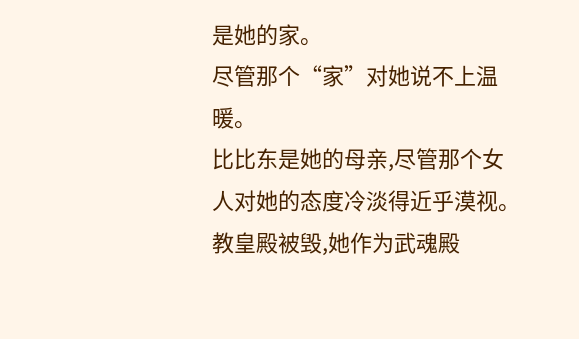是她的家。
尽管那个“家”对她说不上温暖。
比比东是她的母亲,尽管那个女人对她的态度冷淡得近乎漠视。
教皇殿被毁,她作为武魂殿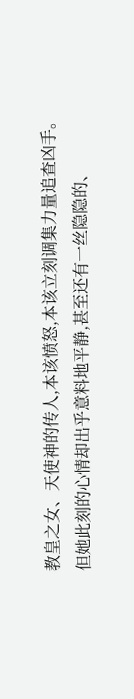教皇之女、天使神的传人,本该愤怒,本该立刻调集力量追查凶手。
但她此刻的心情却出乎意料地平静,甚至还有一丝隐隐的、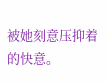被她刻意压抑着的快意。